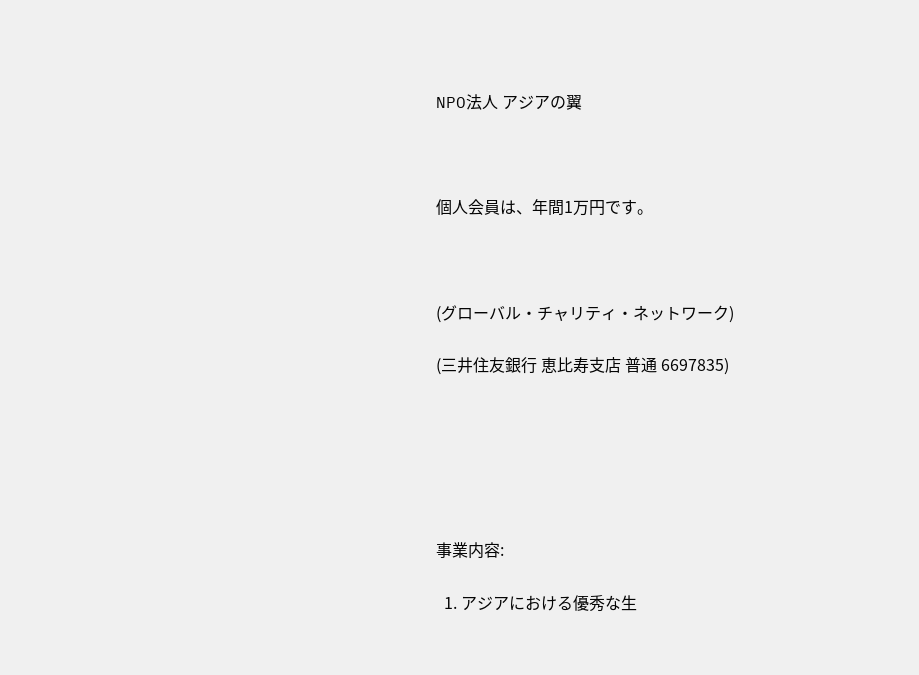NPO法人 アジアの翼



個人会員は、年間1万円です。



(グローバル・チャリティ・ネットワーク)

(三井住友銀行 恵比寿支店 普通 6697835)






事業内容:

  1. アジアにおける優秀な生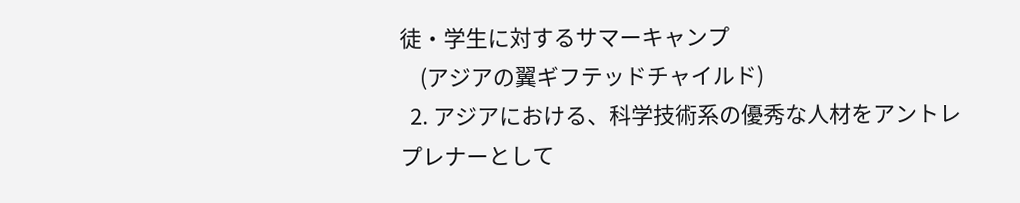徒・学生に対するサマーキャンプ
    (アジアの翼ギフテッドチャイルド)
  2. アジアにおける、科学技術系の優秀な人材をアントレプレナーとして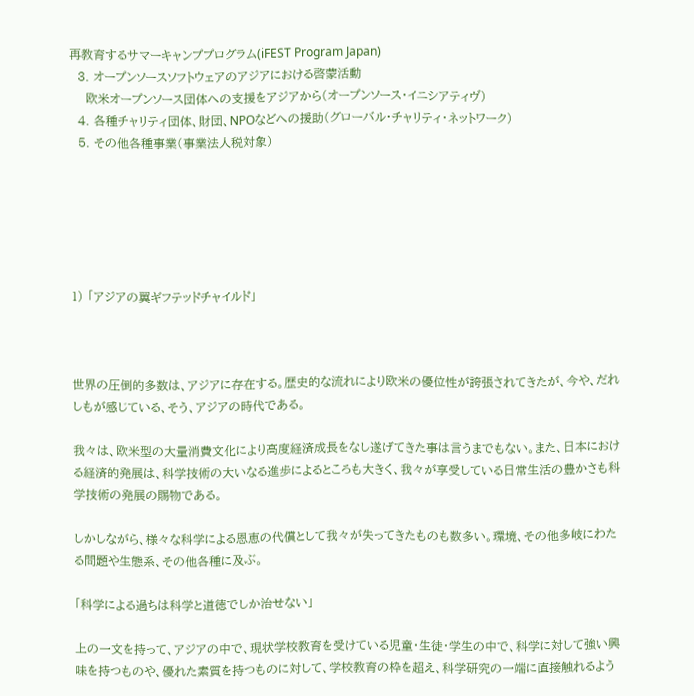再教育するサマーキャンププログラム(iFEST Program Japan)
  3. オープンソースソフトウェアのアジアにおける啓蒙活動
    欧米オープンソース団体への支援をアジアから(オープンソース・イニシアティヴ)
  4. 各種チャリティ団体、財団、NPOなどへの援助(グローバル・チャリティ・ネットワーク)
  5. その他各種事業(事業法人税対象)






1) 「アジアの翼ギフテッドチャイルド」



世界の圧倒的多数は、アジアに存在する。歴史的な流れにより欧米の優位性が誇張されてきたが、今や、だれしもが感じている、そう、アジアの時代である。

我々は、欧米型の大量消費文化により高度経済成長をなし遂げてきた事は言うまでもない。また、日本における経済的発展は、科学技術の大いなる進歩によるところも大きく、我々が享受している日常生活の豊かさも科学技術の発展の賜物である。

しかしながら、様々な科学による恩恵の代償として我々が失ってきたものも数多い。環境、その他多岐にわたる問題や生態系、その他各種に及ぶ。

「科学による過ちは科学と道徳でしか治せない」

上の一文を持って、アジアの中で、現状学校教育を受けている児童・生徒・学生の中で、科学に対して強い興味を持つものや、優れた素質を持つものに対して、学校教育の枠を超え、科学研究の一端に直接触れるよう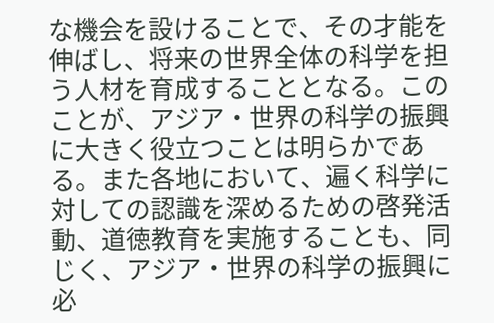な機会を設けることで、その才能を伸ばし、将来の世界全体の科学を担う人材を育成することとなる。このことが、アジア・世界の科学の振興に大きく役立つことは明らかである。また各地において、遍く科学に対しての認識を深めるための啓発活動、道徳教育を実施することも、同じく、アジア・世界の科学の振興に必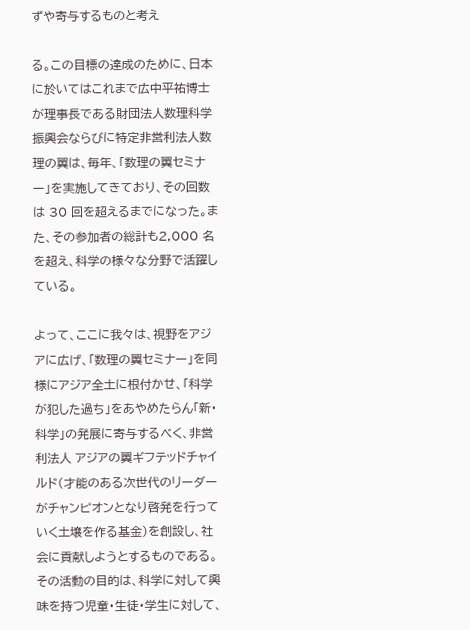ずや寄与するものと考え

る。この目標の達成のために、日本に於いてはこれまで広中平祐博士が理事長である財団法人数理科学振興会ならびに特定非営利法人数理の翼は、毎年、「数理の翼セミナー」を実施してきており、その回数は 30 回を超えるまでになった。また、その参加者の総計も2,000 名を超え、科学の様々な分野で活躍している。

よって、ここに我々は、視野をアジアに広げ、「数理の翼セミナー」を同様にアジア全土に根付かせ、「科学が犯した過ち」をあやめたらん「新・科学」の発展に寄与するべく、非営利法人 アジアの翼ギフテッドチャイルド(才能のある次世代のリーダーがチャンピオンとなり啓発を行っていく土壌を作る基金)を創設し、社会に貢献しようとするものである。その活動の目的は、科学に対して興味を持つ児童・生徒・学生に対して、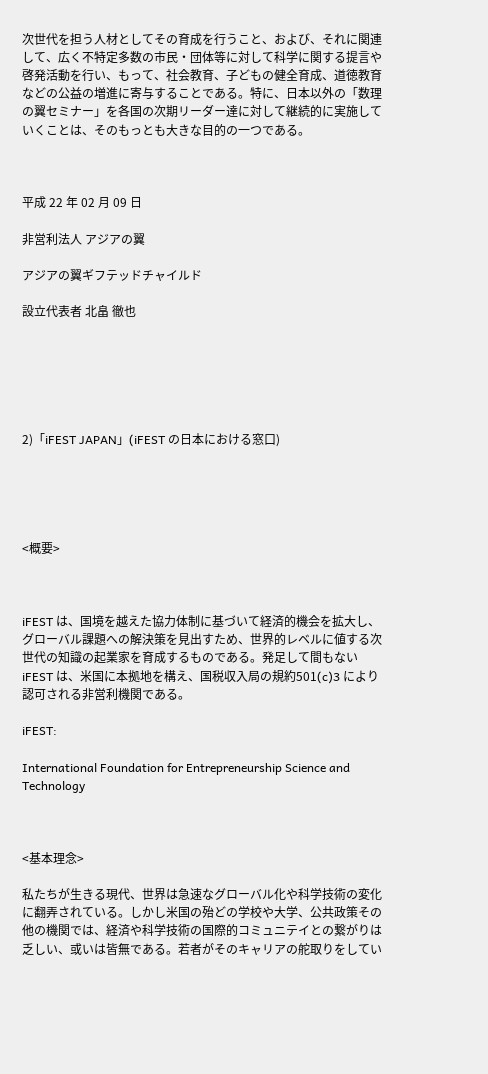次世代を担う人材としてその育成を行うこと、および、それに関連して、広く不特定多数の市民・団体等に対して科学に関する提言や啓発活動を行い、もって、社会教育、子どもの健全育成、道徳教育などの公益の増進に寄与することである。特に、日本以外の「数理の翼セミナー」を各国の次期リーダー達に対して継続的に実施していくことは、そのもっとも大きな目的の一つである。



平成 22 年 02 月 09 日

非営利法人 アジアの翼

アジアの翼ギフテッドチャイルド

設立代表者 北畠 徹也






2)「iFEST JAPAN」(iFEST の日本における窓口)





<概要>



iFEST は、国境を越えた協力体制に基づいて経済的機会を拡大し、グローバル課題への解決策を見出すため、世界的レベルに値する次世代の知識の起業家を育成するものである。発足して間もないiFEST は、米国に本拠地を構え、国税収入局の規約501(c)3 により認可される非営利機関である。

iFEST:

International Foundation for Entrepreneurship Science and Technology



<基本理念>

私たちが生きる現代、世界は急速なグローバル化や科学技術の変化に翻弄されている。しかし米国の殆どの学校や大学、公共政策その他の機関では、経済や科学技術の国際的コミュニテイとの繋がりは乏しい、或いは皆無である。若者がそのキャリアの舵取りをしてい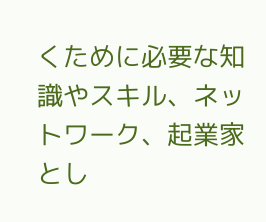くために必要な知識やスキル、ネットワーク、起業家とし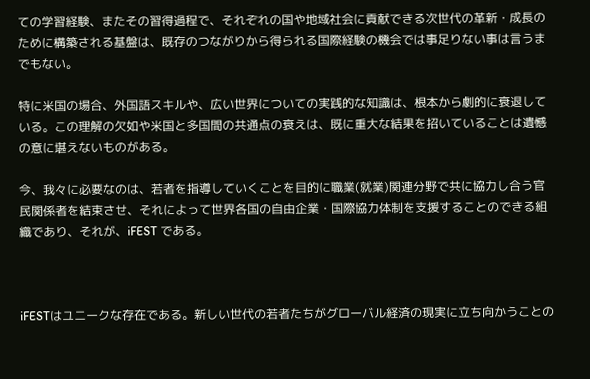ての学習経験、またその習得過程で、それぞれの国や地域社会に貢献できる次世代の革新・成長のために構築される基盤は、既存のつながりから得られる国際経験の機会では事足りない事は言うまでもない。

特に米国の場合、外国語スキルや、広い世界についての実践的な知識は、根本から劇的に衰退している。この理解の欠如や米国と多国間の共通点の衰えは、既に重大な結果を招いていることは遺憾の意に堪えないものがある。

今、我々に必要なのは、若者を指導していくことを目的に職業(就業)関連分野で共に協力し合う官民関係者を結束させ、それによって世界各国の自由企業・国際協力体制を支援することのできる組織であり、それが、iFEST である。



iFESTはユニークな存在である。新しい世代の若者たちがグローバル経済の現実に立ち向かうことの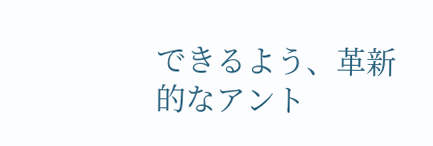できるよう、革新的なアント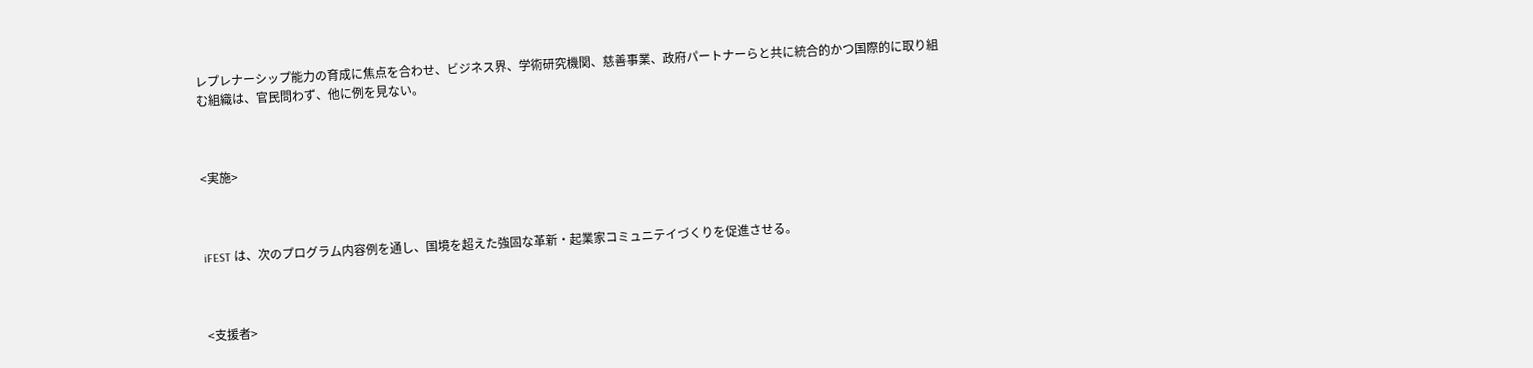レプレナーシップ能力の育成に焦点を合わせ、ビジネス界、学術研究機関、慈善事業、政府パートナーらと共に統合的かつ国際的に取り組む組織は、官民問わず、他に例を見ない。



<実施>



iFEST は、次のプログラム内容例を通し、国境を超えた強固な革新・起業家コミュニテイづくりを促進させる。



<支援者>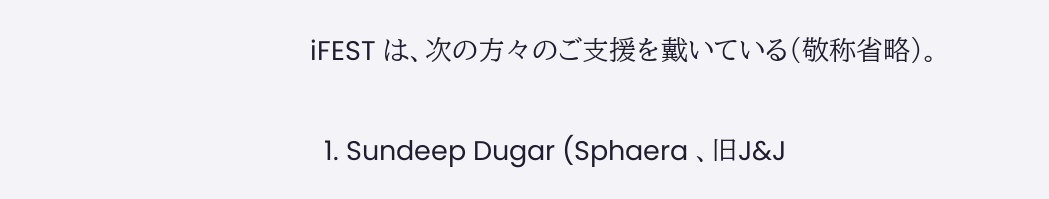iFEST は、次の方々のご支援を戴いている(敬称省略)。

  1. Sundeep Dugar (Sphaera 、旧J&J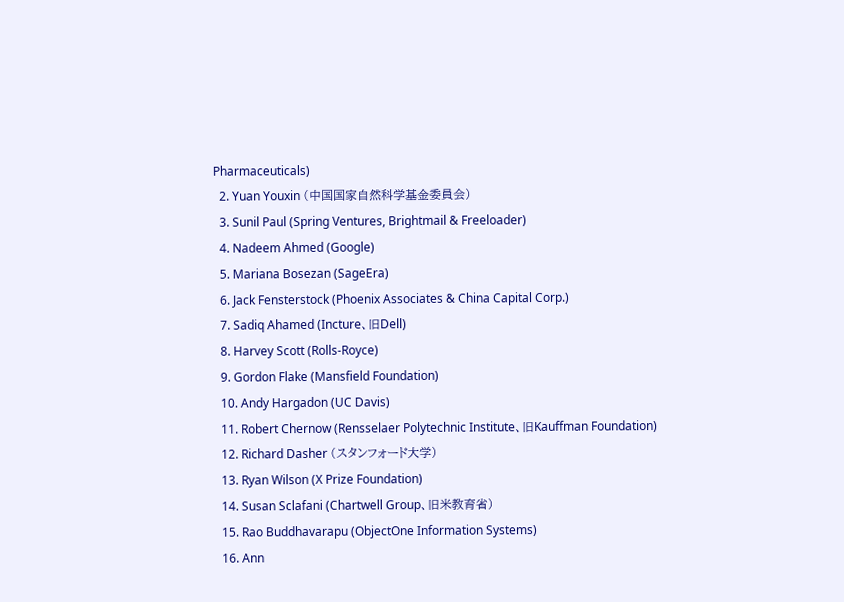Pharmaceuticals)
  2. Yuan Youxin (中国国家自然科学基金委員会)
  3. Sunil Paul (Spring Ventures, Brightmail & Freeloader)
  4. Nadeem Ahmed (Google)
  5. Mariana Bosezan (SageEra)
  6. Jack Fensterstock (Phoenix Associates & China Capital Corp.)
  7. Sadiq Ahamed (Incture、旧Dell)
  8. Harvey Scott (Rolls-Royce)
  9. Gordon Flake (Mansfield Foundation)
  10. Andy Hargadon (UC Davis)
  11. Robert Chernow (Rensselaer Polytechnic Institute、旧Kauffman Foundation)
  12. Richard Dasher (スタンフォード大学)
  13. Ryan Wilson (X Prize Foundation)
  14. Susan Sclafani (Chartwell Group、旧米教育省)
  15. Rao Buddhavarapu (ObjectOne Information Systems)
  16. Ann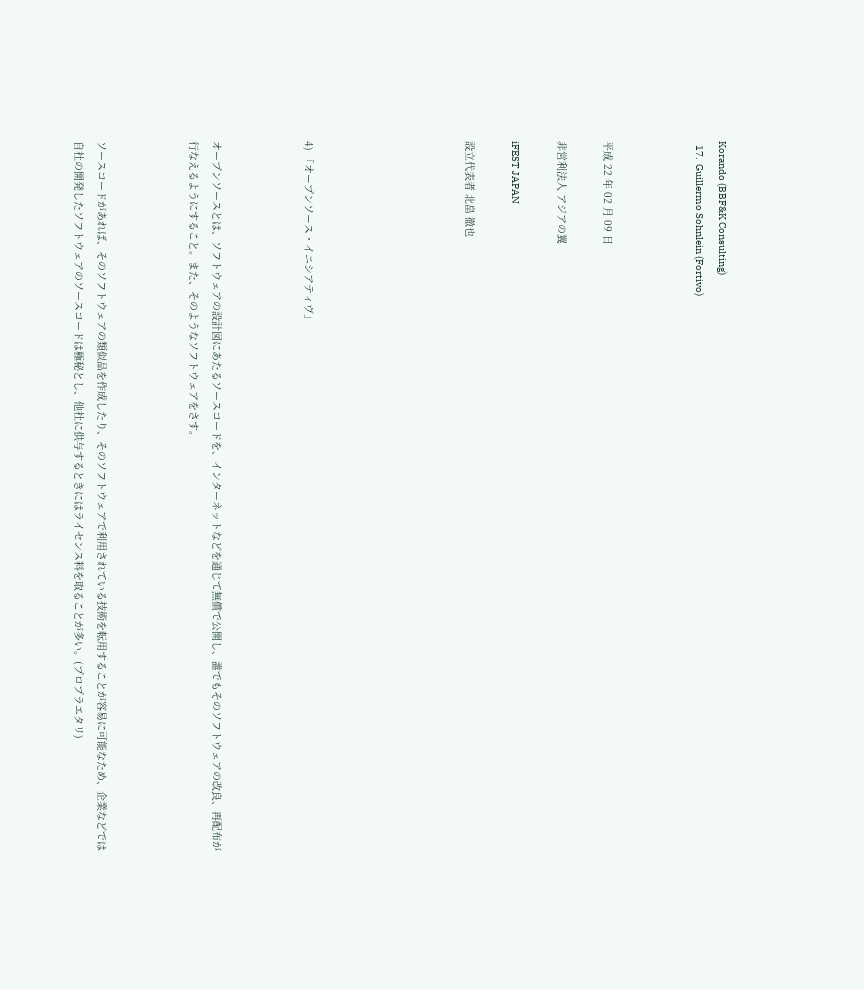Korando (BBF&K Consulting)
  17.  Guillermo Sohnlein (Fortivo)



平成 22 年 02 月 09 日

非営利法人 アジアの翼

iFEST JAPAN

設立代表者 北畠 徹也






4) 「オープンソース・イニシアティヴ」



オープンソースとは、ソフトウェアの設計図にあたるソースコードを、インターネットなどを通じて無償で公開し、誰でもそのソフトウェアの改良、再配布が行なえるようにすること。また、そのようなソフトウェアをさす。



ソースコードがあれば、そのソフトウェアの類似品を作成したり、そのソフトウェアで利用されている技術を転用することが容易に可能なため、企業などでは自社の開発したソフトウェアのソースコードは極秘とし、他社に供与するときにはライセンス料を取ることが多い。(プロプラエタリ)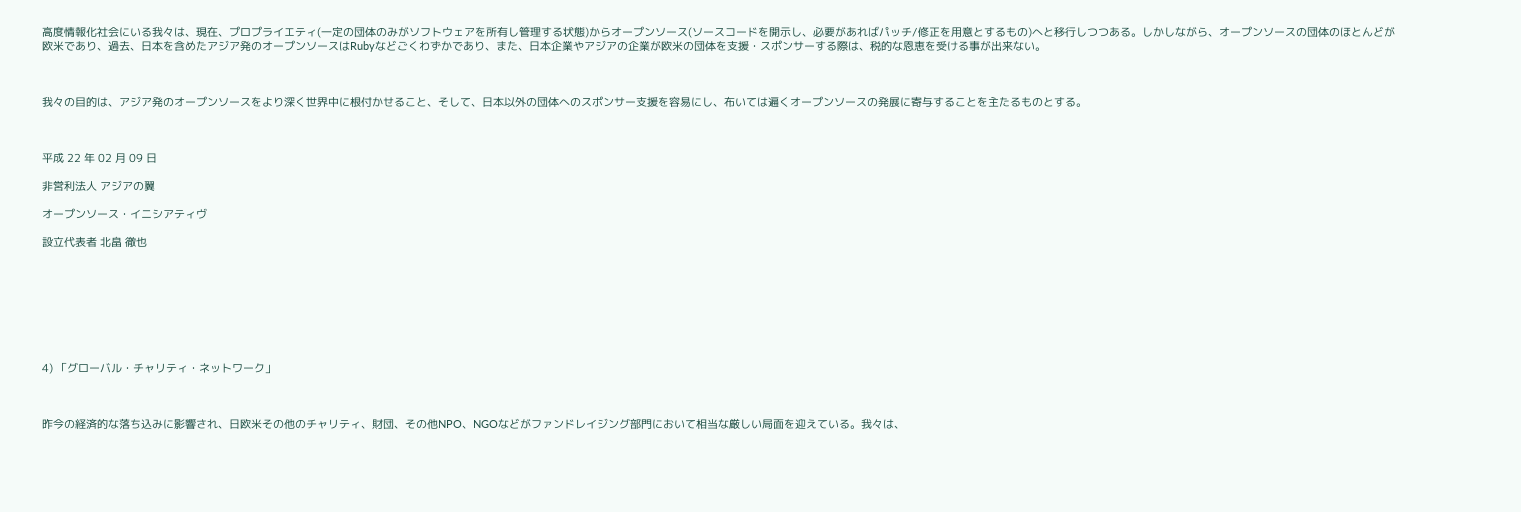高度情報化社会にいる我々は、現在、プロプライエティ(一定の団体のみがソフトウェアを所有し管理する状態)からオープンソース(ソースコードを開示し、必要があればパッチ/修正を用意とするもの)へと移行しつつある。しかしながら、オープンソースの団体のほとんどが欧米であり、過去、日本を含めたアジア発のオープンソースはRubyなどごくわずかであり、また、日本企業やアジアの企業が欧米の団体を支援・スポンサーする際は、税的な恩恵を受ける事が出来ない。



我々の目的は、アジア発のオープンソースをより深く世界中に根付かせること、そして、日本以外の団体へのスポンサー支援を容易にし、布いては遍くオープンソースの発展に寄与することを主たるものとする。



平成 22 年 02 月 09 日

非営利法人 アジアの翼

オープンソース・イニシアティヴ

設立代表者 北畠 徹也








4) 「グローバル・チャリティ・ネットワーク」



昨今の経済的な落ち込みに影響され、日欧米その他のチャリティ、財団、その他NPO、NGOなどがファンドレイジング部門において相当な厳しい局面を迎えている。我々は、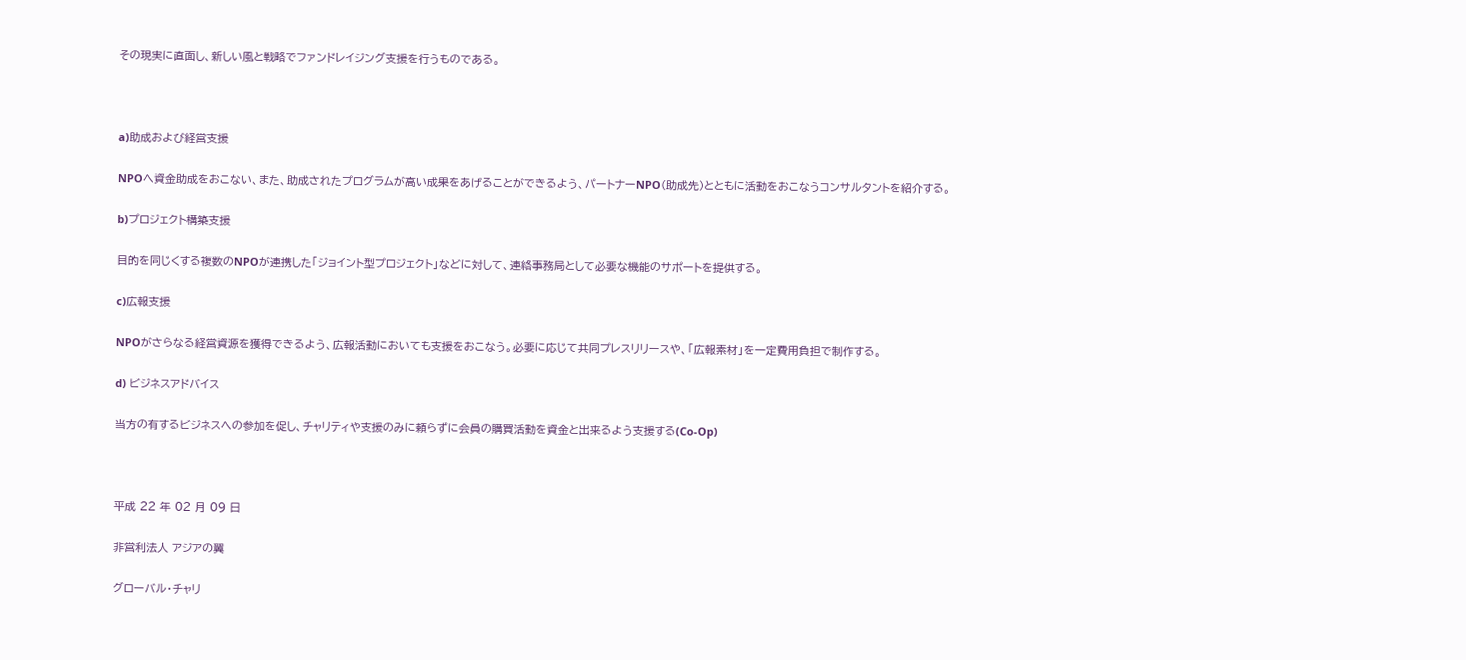その現実に直面し、新しい風と戦略でファンドレイジング支援を行うものである。



a)助成および経営支援

NPOへ資金助成をおこない、また、助成されたプログラムが高い成果をあげることができるよう、パートナーNPO(助成先)とともに活動をおこなうコンサルタントを紹介する。

b)プロジェクト構築支援

目的を同じくする複数のNPOが連携した「ジョイント型プロジェクト」などに対して、連絡事務局として必要な機能のサポートを提供する。

c)広報支援

NPOがさらなる経営資源を獲得できるよう、広報活動においても支援をおこなう。必要に応じて共同プレスリリースや、「広報素材」を一定費用負担で制作する。

d) ビジネスアドバイス

当方の有するビジネスへの参加を促し、チャリティや支援のみに頼らずに会員の購買活動を資金と出来るよう支援する(Co-Op)



平成 22 年 02 月 09 日

非営利法人 アジアの翼

グローバル・チャリ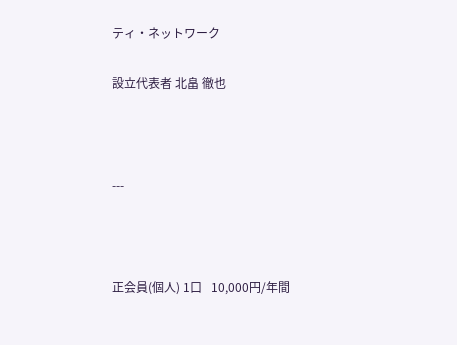ティ・ネットワーク

設立代表者 北畠 徹也



---



正会員(個人) 1口   10,000円/年間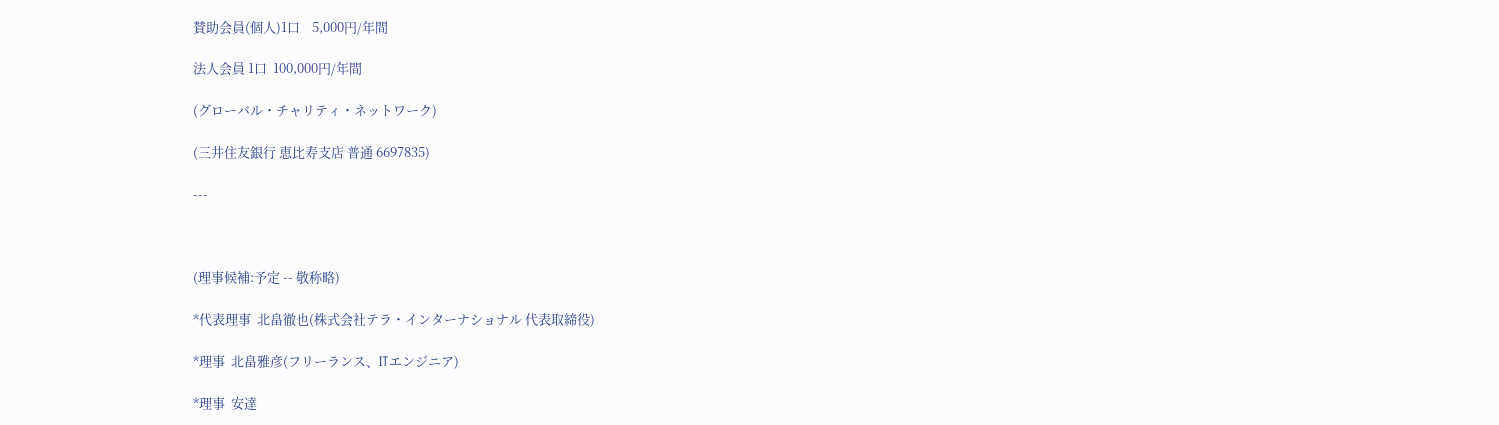賛助会員(個人)1口    5,000円/年間

法人会員 1口  100,000円/年間

(グローバル・チャリティ・ネットワーク)

(三井住友銀行 恵比寿支店 普通 6697835)

---



(理事候補:予定 -- 敬称略)

*代表理事  北畠徹也(株式会社テラ・インターナショナル 代表取締役)

*理事  北畠雅彦(フリーランス、ITエンジニア)

*理事  安達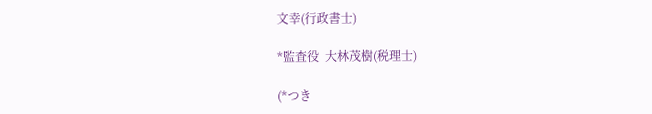文幸(行政書士)

*監査役  大林茂樹(税理士)

(*つき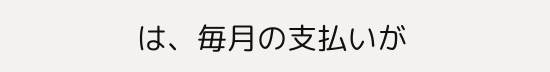は、毎月の支払いが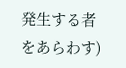発生する者をあらわす)